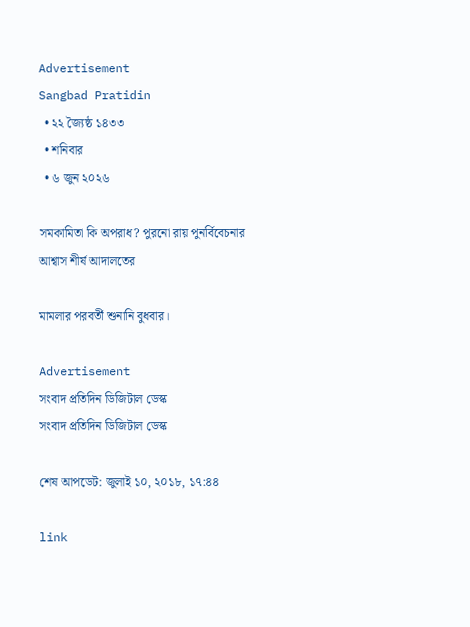Advertisement
Sangbad Pratidin
  • ২২ জ্যৈষ্ঠ ১৪৩৩
  • শনিবার
  • ৬ জুন ২০২৬

সমকামিতা কি অপরাধ? পুরনো রায় পুনর্বিবেচনার আশ্বাস শীর্ষ আদালতের

মামলার পরবর্তী শুনানি বুধবার।

Advertisement
সংবাদ প্রতিদিন ডিজিটাল ডেস্ক
সংবাদ প্রতিদিন ডিজিটাল ডেস্ক

শেষ আপডেট: জুলাই ১০, ২০১৮, ১৭:৪৪

link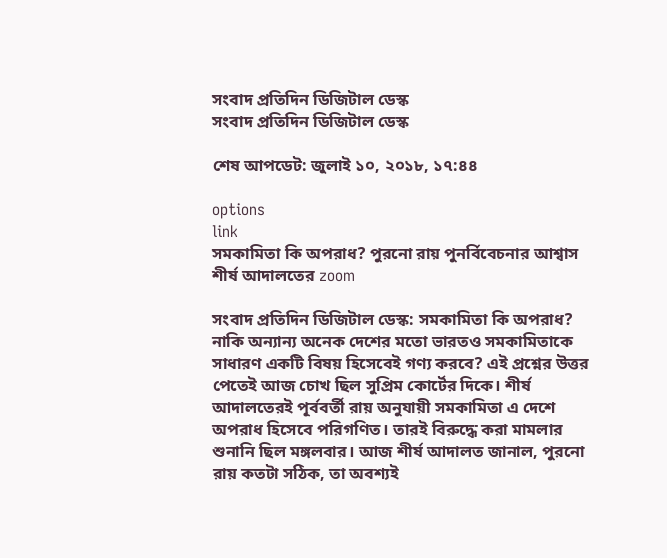সংবাদ প্রতিদিন ডিজিটাল ডেস্ক
সংবাদ প্রতিদিন ডিজিটাল ডেস্ক

শেষ আপডেট: জুলাই ১০, ২০১৮, ১৭:৪৪

options
link
সমকামিতা কি অপরাধ? পুরনো রায় পুনর্বিবেচনার আশ্বাস শীর্ষ আদালতের zoom

সংবাদ প্রতিদিন ডিজিটাল ডেস্ক: সমকামিতা কি অপরাধ? নাকি অন্যান্য অনেক দেশের মতো ভারতও সমকামিতাকে সাধারণ একটি বিষয় হিসেবেই গণ্য করবে? এই প্রশ্নের উত্তর পেতেই আজ চোখ ছিল সুপ্রিম কোর্টের দিকে। শীর্ষ আদালতেরই পূর্ববর্তী রায় অনুযায়ী সমকামিতা এ দেশে অপরাধ হিসেবে পরিগণিত। তারই বিরুদ্ধে করা মামলার শুনানি ছিল মঙ্গলবার। আজ শীর্ষ আদালত জানাল, পুরনো রায় কতটা সঠিক, তা অবশ্যই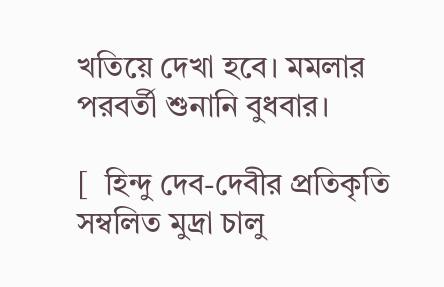খতিয়ে দেখা হবে। মমলার পরবর্তী শুনানি বুধবার।

[  হিন্দু দেব-দেবীর প্রতিকৃতি সম্বলিত মুদ্রা চালু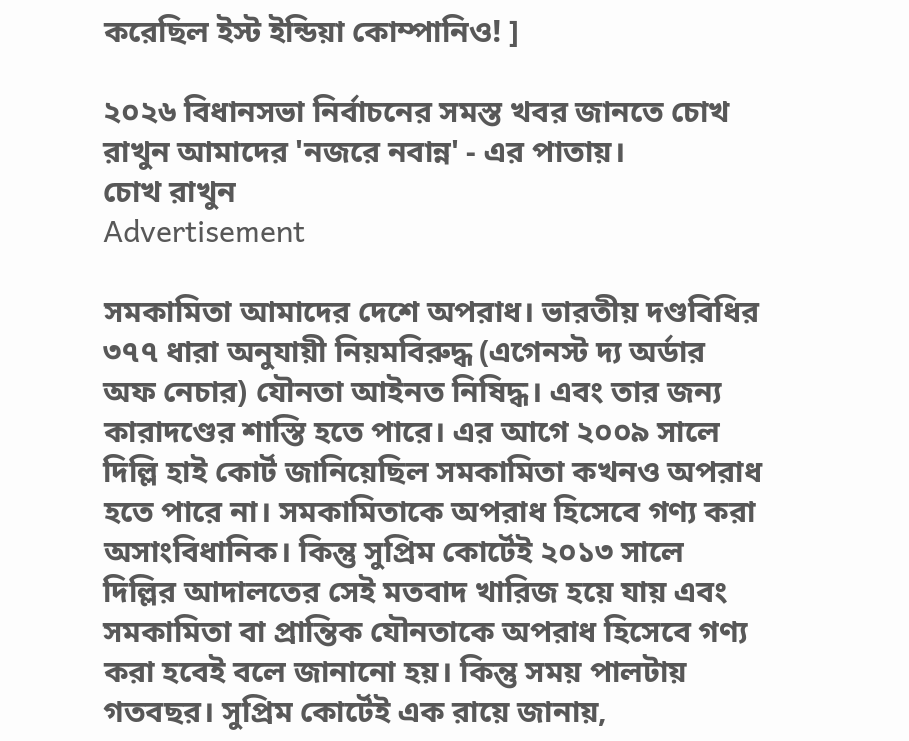করেছিল ইস্ট ইন্ডিয়া কোম্পানিও! ]

২০২৬ বিধানসভা নির্বাচনের সমস্ত খবর জানতে চোখ রাখুন আমাদের 'নজরে নবান্ন' - এর পাতায়।
চোখ রাখুন
Advertisement

সমকামিতা আমাদের দেশে অপরাধ। ভারতীয় দণ্ডবিধির ৩৭৭ ধারা অনুযায়ী নিয়মবিরুদ্ধ (এগেনস্ট দ্য অর্ডার অফ নেচার) যৌনতা আইনত নিষিদ্ধ। এবং তার জন্য কারাদণ্ডের শাস্তি হতে পারে। এর আগে ২০০৯ সালে দিল্লি হাই কোর্ট জানিয়েছিল সমকামিতা কখনও অপরাধ হতে পারে না। সমকামিতাকে অপরাধ হিসেবে গণ্য করা অসাংবিধানিক। কিন্তু সুপ্রিম কোর্টেই ২০১৩ সালে  দিল্লির আদালতের সেই মতবাদ খারিজ হয়ে যায় এবং সমকামিতা বা প্রান্তিক যৌনতাকে অপরাধ হিসেবে গণ্য করা হবেই বলে জানানো হয়। কিন্তু সময় পালটায় গতবছর। সুপ্রিম কোর্টেই এক রায়ে জানায়,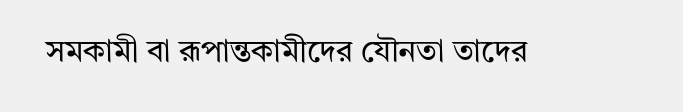সমকামী বা রূপান্তকামীদের যৌনতা তাদের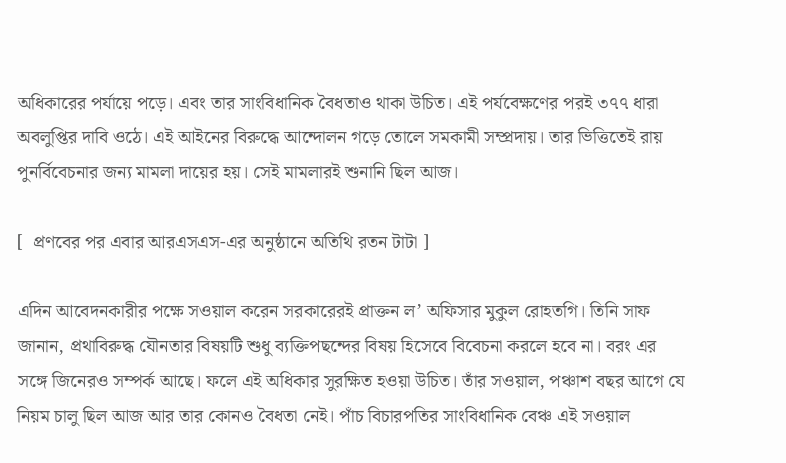অধিকারের পর্যায়ে পড়ে। এবং তার সাংবিধানিক বৈধতাও থাকা উচিত। এই পর্যবেক্ষণের পরই ৩৭৭ ধারা অবলুপ্তির দাবি ওঠে। এই আইনের বিরুদ্ধে আন্দোলন গড়ে তোলে সমকামী সম্প্রদায়। তার ভিত্তিতেই রায় পুনর্বিবেচনার জন্য মামলা দায়ের হয়। সেই মামলারই শুনানি ছিল আজ।

[  প্রণবের পর এবার আরএসএস-এর অনুষ্ঠানে অতিথি রতন টাটা ]

এদিন আবেদনকারীর পক্ষে সওয়াল করেন সরকারেরই প্রাক্তন ল’ অফিসার মুকুল রোহতগি। তিনি সাফ জানান, প্রথাবিরুদ্ধ যৌনতার বিষয়টি শুধু ব্যক্তিপছন্দের বিষয় হিসেবে বিবেচনা করলে হবে না। বরং এর সঙ্গে জিনেরও সম্পর্ক আছে। ফলে এই অধিকার সুরক্ষিত হওয়া উচিত। তাঁর সওয়াল, পঞ্চাশ বছর আগে যে নিয়ম চালু ছিল আজ আর তার কোনও বৈধতা নেই। পাঁচ বিচারপতির সাংবিধানিক বেঞ্চ এই সওয়াল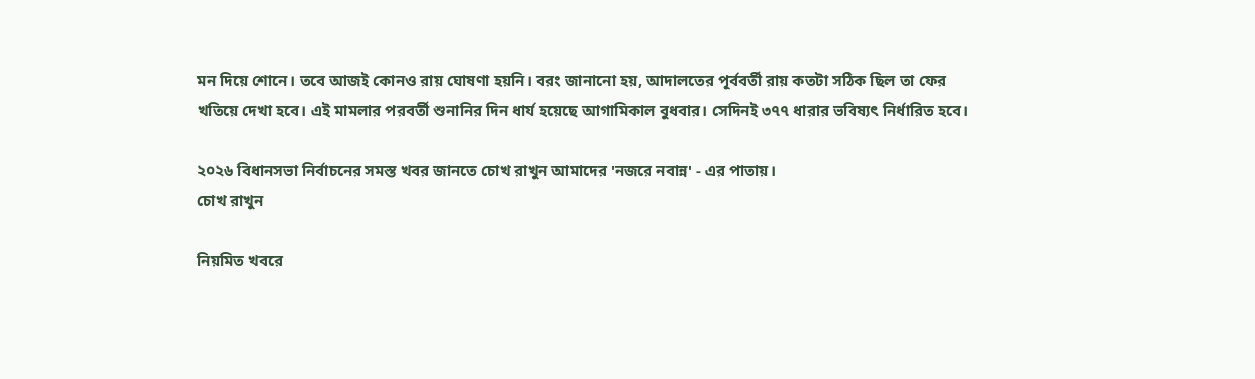মন দিয়ে শোনে। তবে আজই কোনও রায় ঘোষণা হয়নি। বরং জানানো হয়, আদালতের পূর্ববর্তী রায় কতটা সঠিক ছিল তা ফের খতিয়ে দেখা হবে। এই মামলার পরবর্তী শুনানির দিন ধার্য হয়েছে আগামিকাল বুধবার। সেদিনই ৩৭৭ ধারার ভবিষ্যৎ নির্ধারিত হবে।

২০২৬ বিধানসভা নির্বাচনের সমস্ত খবর জানতে চোখ রাখুন আমাদের 'নজরে নবান্ন' - এর পাতায়।
চোখ রাখুন

নিয়মিত খবরে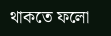থাকতে ফলো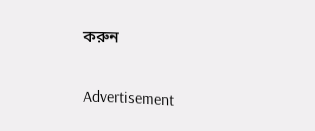করুন

Advertisement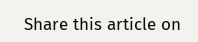Share this article on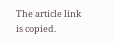The article link is copied.